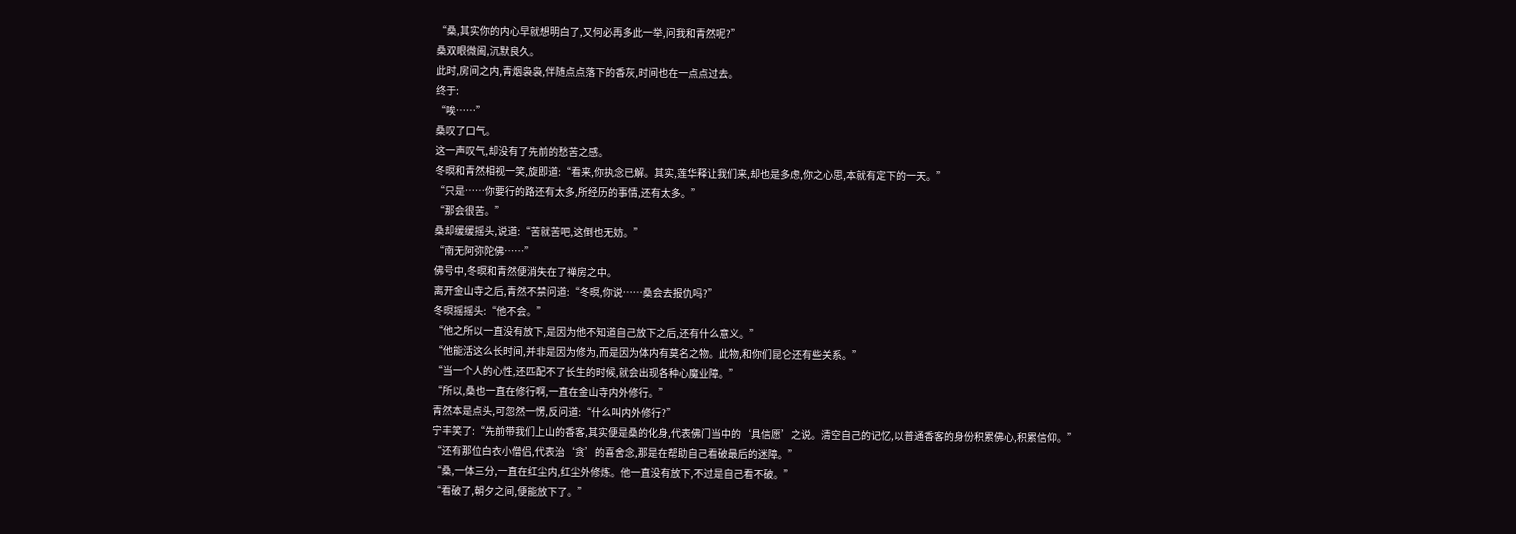“桑,其实你的内心早就想明白了,又何必再多此一举,问我和青然呢?”
桑双眼微阖,沉默良久。
此时,房间之内,青烟袅袅,伴随点点落下的香灰,时间也在一点点过去。
终于:
“唉……”
桑叹了口气。
这一声叹气,却没有了先前的愁苦之感。
冬暝和青然相视一笑,旋即道:“看来,你执念已解。其实,莲华释让我们来,却也是多虑,你之心思,本就有定下的一天。”
“只是……你要行的路还有太多,所经历的事情,还有太多。”
“那会很苦。”
桑却缓缓摇头,说道:“苦就苦吧,这倒也无妨。”
“南无阿弥陀佛……”
佛号中,冬暝和青然便消失在了禅房之中。
离开金山寺之后,青然不禁问道:“冬暝,你说……桑会去报仇吗?”
冬暝摇摇头:“他不会。”
“他之所以一直没有放下,是因为他不知道自己放下之后,还有什么意义。”
“他能活这么长时间,并非是因为修为,而是因为体内有莫名之物。此物,和你们昆仑还有些关系。”
“当一个人的心性,还匹配不了长生的时候,就会出现各种心魔业障。”
“所以,桑也一直在修行啊,一直在金山寺内外修行。”
青然本是点头,可忽然一愣,反问道:“什么叫内外修行?”
宁丰笑了:“先前带我们上山的香客,其实便是桑的化身,代表佛门当中的‘具信愿’之说。清空自己的记忆,以普通香客的身份积累佛心,积累信仰。”
“还有那位白衣小僧侣,代表治‘贪’的喜舍念,那是在帮助自己看破最后的迷障。”
“桑,一体三分,一直在红尘内,红尘外修炼。他一直没有放下,不过是自己看不破。”
“看破了,朝夕之间,便能放下了。”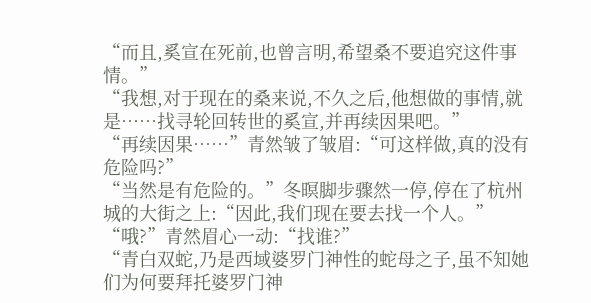“而且,奚宣在死前,也曾言明,希望桑不要追究这件事情。”
“我想,对于现在的桑来说,不久之后,他想做的事情,就是……找寻轮回转世的奚宣,并再续因果吧。”
“再续因果……”青然皱了皱眉:“可这样做,真的没有危险吗?”
“当然是有危险的。”冬暝脚步骤然一停,停在了杭州城的大街之上:“因此,我们现在要去找一个人。”
“哦?”青然眉心一动:“找谁?”
“青白双蛇,乃是西域婆罗门神性的蛇母之子,虽不知她们为何要拜托婆罗门神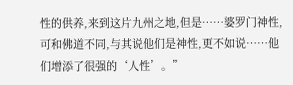性的供养,来到这片九州之地,但是……婆罗门神性,可和佛道不同,与其说他们是神性,更不如说……他们增添了很强的‘人性’。”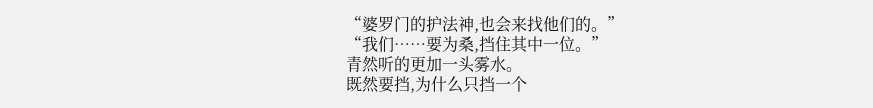“婆罗门的护法神,也会来找他们的。”
“我们……要为桑,挡住其中一位。”
青然听的更加一头雾水。
既然要挡,为什么只挡一个